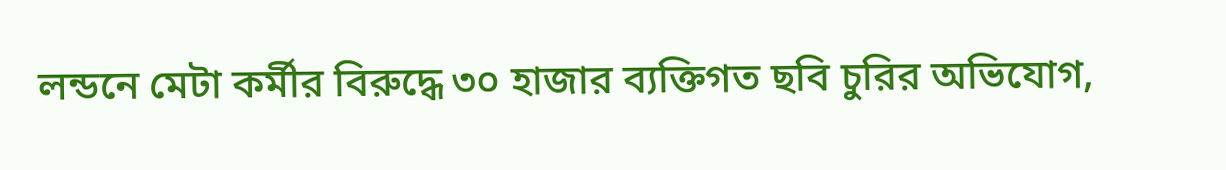লন্ডনে মেটা কর্মীর বিরুদ্ধে ৩০ হাজার ব্যক্তিগত ছবি চুরির অভিযোগ,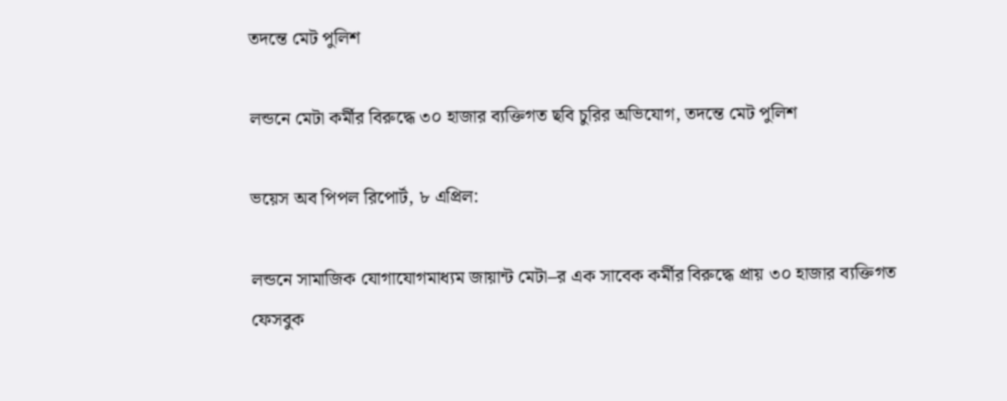তদন্তে মেট পুলিশ

লন্ডনে মেটা কর্মীর বিরুদ্ধে ৩০ হাজার ব্যক্তিগত ছবি চুরির অভিযোগ, তদন্তে মেট পুলিশ

ভয়েস অব পিপল রিপোর্ট, ৮ এপ্রিল:

লন্ডনে সামাজিক যোগাযোগমাধ্যম জায়ান্ট মেটা–র এক সাবেক কর্মীর বিরুদ্ধে প্রায় ৩০ হাজার ব্যক্তিগত ফেসবুক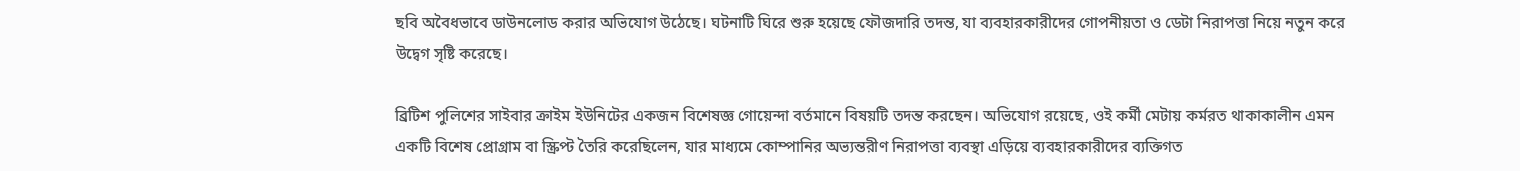ছবি অবৈধভাবে ডাউনলোড করার অভিযোগ উঠেছে। ঘটনাটি ঘিরে শুরু হয়েছে ফৌজদারি তদন্ত, যা ব্যবহারকারীদের গোপনীয়তা ও ডেটা নিরাপত্তা নিয়ে নতুন করে উদ্বেগ সৃষ্টি করেছে।

ব্রিটিশ পুলিশের সাইবার ক্রাইম ইউনিটের একজন বিশেষজ্ঞ গোয়েন্দা বর্তমানে বিষয়টি তদন্ত করছেন। অভিযোগ রয়েছে, ওই কর্মী মেটায় কর্মরত থাকাকালীন এমন একটি বিশেষ প্রোগ্রাম বা স্ক্রিপ্ট তৈরি করেছিলেন, যার মাধ্যমে কোম্পানির অভ্যন্তরীণ নিরাপত্তা ব্যবস্থা এড়িয়ে ব্যবহারকারীদের ব্যক্তিগত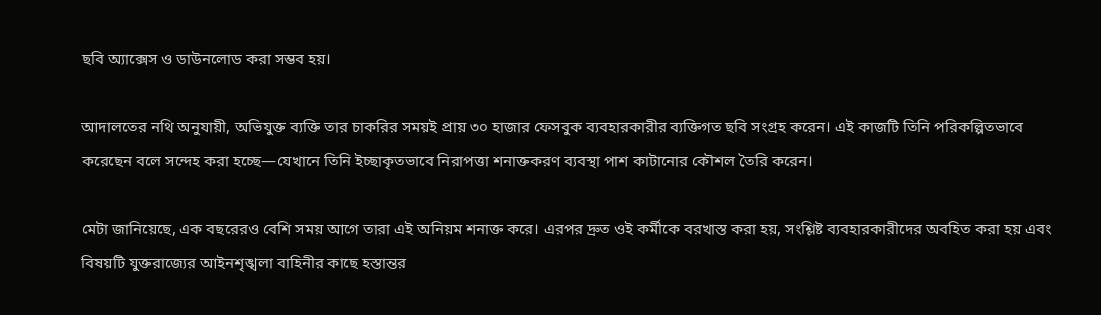ছবি অ্যাক্সেস ও ডাউনলোড করা সম্ভব হয়।

আদালতের নথি অনুযায়ী, অভিযুক্ত ব্যক্তি তার চাকরির সময়ই প্রায় ৩০ হাজার ফেসবুক ব্যবহারকারীর ব্যক্তিগত ছবি সংগ্রহ করেন। এই কাজটি তিনি পরিকল্পিতভাবে করেছেন বলে সন্দেহ করা হচ্ছে—যেখানে তিনি ইচ্ছাকৃতভাবে নিরাপত্তা শনাক্তকরণ ব্যবস্থা পাশ কাটানোর কৌশল তৈরি করেন।

মেটা জানিয়েছে, এক বছরেরও বেশি সময় আগে তারা এই অনিয়ম শনাক্ত করে। এরপর দ্রুত ওই কর্মীকে বরখাস্ত করা হয়, সংশ্লিষ্ট ব্যবহারকারীদের অবহিত করা হয় এবং বিষয়টি যুক্তরাজ্যের আইনশৃঙ্খলা বাহিনীর কাছে হস্তান্তর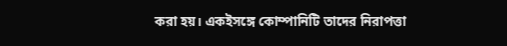করা হয়। একইসঙ্গে কোম্পানিটি তাদের নিরাপত্তা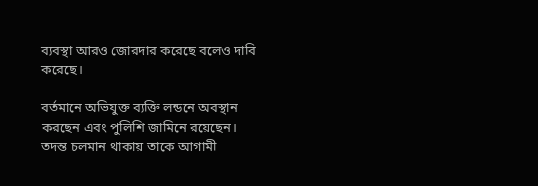ব্যবস্থা আরও জোরদার করেছে বলেও দাবি করেছে।

বর্তমানে অভিযুক্ত ব্যক্তি লন্ডনে অবস্থান করছেন এবং পুলিশি জামিনে রয়েছেন। তদন্ত চলমান থাকায় তাকে আগামী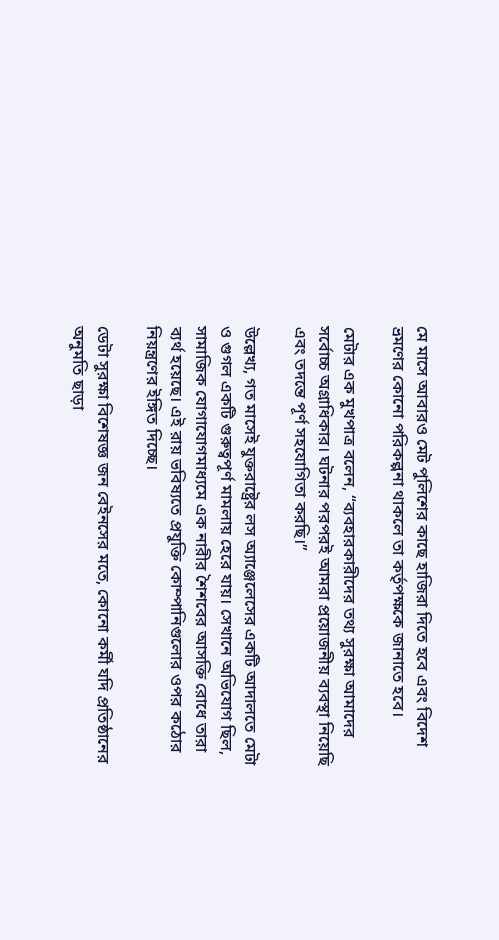মে মাসে আবারও মেট পুলিশের কাছে হাজিরা দিতে হবে এবং বিদেশ ভ্রমণের কোনো পরিকল্পনা থাকলে তা কর্তৃপক্ষকে জানাতে হবে।

মেটার এক মুখপাত্র বলেন, “ব্যবহারকারীদের তথ্য সুরক্ষা আমাদের সর্বোচ্চ অগ্রাধিকার। ঘটনার পরপরই আমরা প্রয়োজনীয় ব্যবস্থা নিয়েছি এবং তদন্তে পূর্ণ সহযোগিতা করছি।”

উল্লেখ্য, গত মাসেই যুক্তরাষ্ট্রের লস অ্যাঞ্জেলেসের একটি আদালতে মেটা ও গুগল একটি গুরুত্বপূর্ণ মামলায় হেরে যায়। সেখানে অভিযোগ ছিল, সামাজিক যোগাযোগমাধ্যমে এক নারীর শৈশবের আসক্তি রোধে তারা ব্যর্থ হয়েছে। এই রায় ভবিষ্যতে প্রযুক্তি কোম্পানিগুলোর ওপর কঠোর নিয়ন্ত্রণের ইঙ্গিত দিচ্ছে।

ডেটা সুরক্ষা বিশেষজ্ঞ জন বেইনসের মতে, কোনো কর্মী যদি প্রতিষ্ঠানের অনুমতি ছাড়া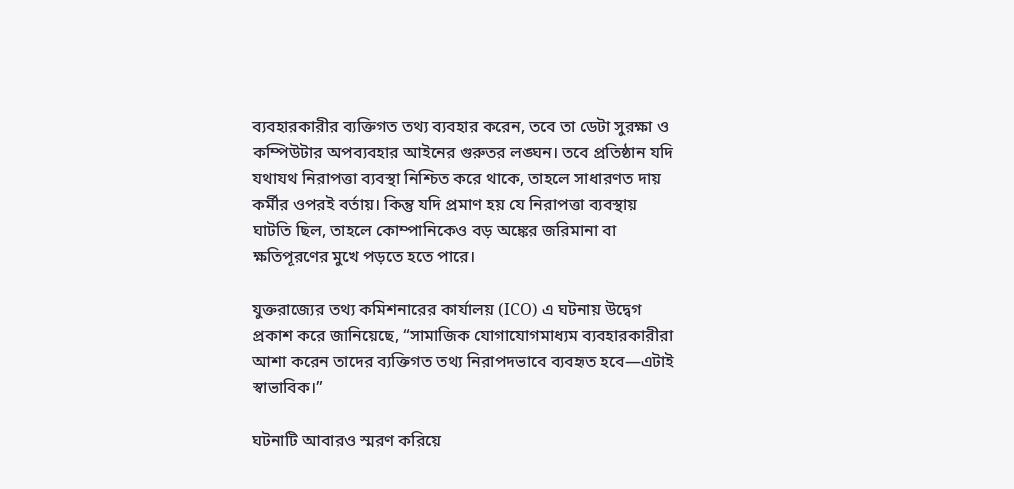ব্যবহারকারীর ব্যক্তিগত তথ্য ব্যবহার করেন, তবে তা ডেটা সুরক্ষা ও কম্পিউটার অপব্যবহার আইনের গুরুতর লঙ্ঘন। তবে প্রতিষ্ঠান যদি যথাযথ নিরাপত্তা ব্যবস্থা নিশ্চিত করে থাকে, তাহলে সাধারণত দায় কর্মীর ওপরই বর্তায়। কিন্তু যদি প্রমাণ হয় যে নিরাপত্তা ব্যবস্থায় ঘাটতি ছিল, তাহলে কোম্পানিকেও বড় অঙ্কের জরিমানা বা ক্ষতিপূরণের মুখে পড়তে হতে পারে।

যুক্তরাজ্যের তথ্য কমিশনারের কার্যালয় (ICO) এ ঘটনায় উদ্বেগ প্রকাশ করে জানিয়েছে, “সামাজিক যোগাযোগমাধ্যম ব্যবহারকারীরা আশা করেন তাদের ব্যক্তিগত তথ্য নিরাপদভাবে ব্যবহৃত হবে—এটাই স্বাভাবিক।”

ঘটনাটি আবারও স্মরণ করিয়ে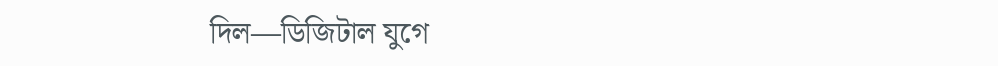দিল—ডিজিটাল যুগে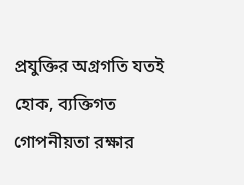প্রযুক্তির অগ্রগতি যতই হোক, ব্যক্তিগত গোপনীয়তা রক্ষার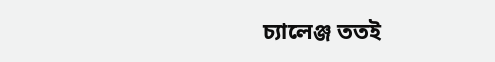চ্যালেঞ্জ ততই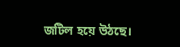জটিল হয়ে উঠছে।